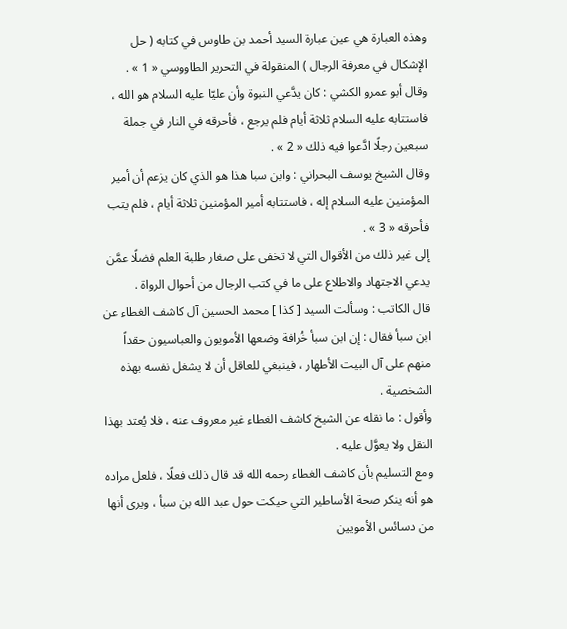وهذه العبارة هي عين عبارة السيد أحمد بن طاوس في كتابه ( حل الإشكال في معرفة الرجال ) المنقولة في التحرير الطاووسي « 1 » .
وقال أبو عمرو الكشي : كان يدَّعي النبوة وأن عليّا عليه السلام هو الله ، فاستتابه عليه السلام ثلاثة أيام فلم يرجع ، فأحرقه في النار في جملة سبعين رجلًا ادَّعوا فيه ذلك « 2 » .
وقال الشيخ يوسف البحراني : وابن سبا هذا هو الذي كان يزعم أن أمير المؤمنين عليه السلام إله ، فاستتابه أمير المؤمنين ثلاثة أيام ، فلم يتب فأحرقه « 3 » .
إلى غير ذلك من الأقوال التي لا تخفى على صغار طلبة العلم فضلًا عمَّن يدعي الاجتهاد والاطلاع على ما في كتب الرجال من أحوال الرواة .
قال الكاتب : وسألت السيد [ كذا ] محمد الحسين آل كاشف الغطاء عن ابن سبأ فقال : إن ابن سبأ خُرافة وضعها الأمويون والعباسيون حقداً منهم على آل البيت الأطهار ، فينبغي للعاقل أن لا يشغل نفسه بهذه الشخصية .
وأقول : ما نقله عن الشيخ كاشف الغطاء غير معروف عنه ، فلا يُعتد بهذا النقل ولا يعوَّل عليه .
ومع التسليم بأن كاشف الغطاء رحمه الله قد قال ذلك فعلًا ، فلعل مراده هو أنه ينكر صحة الأساطير التي حيكت حول عبد الله بن سبأ ، ويرى أنها من دسائس الأمويين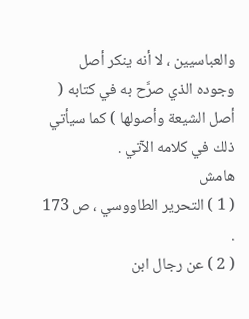والعباسيين ، لا أنه ينكر أصل وجوده الذي صرَّح به في كتابه ( أصل الشيعة وأصولها ) كما سيأتي ذلك في كلامه الآتي .
هامش
( 1 ) التحرير الطاووسي ، ص 173 .
( 2 ) عن رجال ابن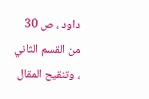داود ، ص 30 من القسم الثاني ، وتنقيح المقال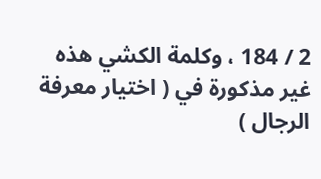2 / 184 ، وكلمة الكشي هذه غير مذكورة في ( اختيار معرفة الرجال )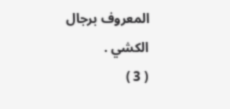المعروف برجال الكشي .
( 3 )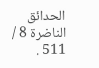الحدائق الناضرة 8 / 511 .